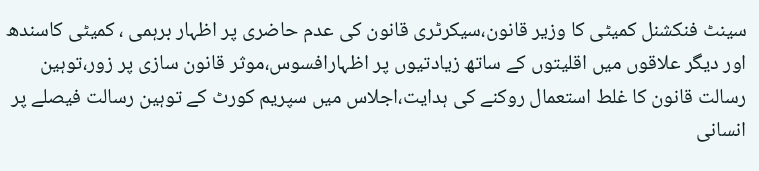سینٹ فنکشنل کمیٹی کا وزیر قانون،سیکرٹری قانون کی عدم حاضری پر اظہار برہمی ، کمیٹی کاسندھ اور دیگر علاقوں میں اقلیتوں کے ساتھ زیادتیوں پر اظہارافسوس،موثر قانون سازی پر زور،توہین رسالت قانون کا غلط استعمال روکنے کی ہدایت،اجلاس میں سپریم کورٹ کے توہین رسالت فیصلے پر انسانی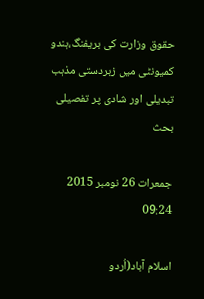حقوق وزارت کی بریفنگ،ہندو کمیونٹی میں زبردستی مذہب تبدیلی اور شادی پر تفصیلی بحث

جمعرات 26 نومبر 2015 09:24

اسلام آباد(اُردو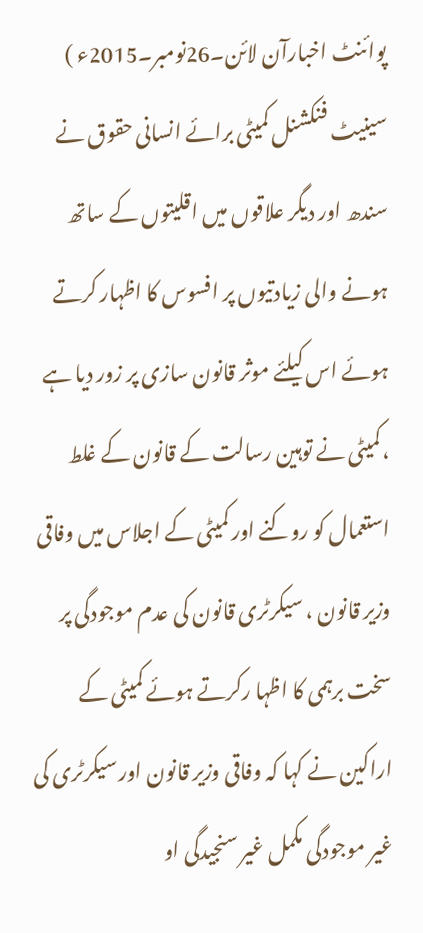پوائنٹ اخبارآن لائن۔26نومبر۔2015ء ) سینیٹ فنکشنل کمیٹی برائے انسانی حقوق نے سندھ اور دیگر علاقوں میں اقلیتوں کے ساتھ ہونے والی زیادتیوں پر افسوس کا اظہار کرتے ہوئے اس کیلئے موثر قانون سازی پر زور دیا ہے ،کمیٹی نے توہین رسالت کے قانون کے غلط استعمال کو روکنے اور کمیٹی کے اجلاس میں وفاقی وزیر قانون ، سیکرٹری قانون کی عدم موجودگی پر سخت برہمی کا اظہا رکرتے ہوئے کمیٹی کے اراکین نے کہا کہ وفاقی وزیر قانون اور سیکرٹری کی غیر موجودگی مکمل غیر سنجیدگی او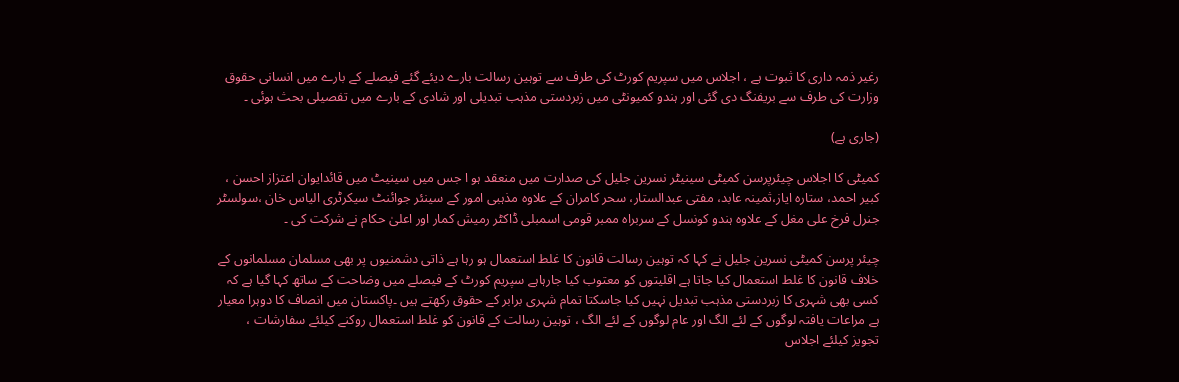رغیر ذمہ داری کا ثبوت ہے ، اجلاس میں سپریم کورٹ کی طرف سے توہین رسالت بارے دیئے گئے فیصلے کے بارے میں انسانی حقوق وزارت کی طرف سے بریفنگ دی گئی اور ہندو کمیونٹی میں زبردستی مذہب تبدیلی اور شادی کے بارے میں تفصیلی بحث ہوئی ۔

(جاری ہے)

کمیٹی کا اجلاس چیئرپرسن کمیٹی سینیٹر نسرین جلیل کی صدارت میں منعقد ہو ا جس میں سینیٹ میں قائدایوان اعتزاز احسن ، کبیر احمد، ستارہ ایاز،ثمینہ عابد، مفتی عبدالستار، سحر کامران کے علاوہ مذہبی امور کے سینئر جوائنٹ سیکرٹری الیاس خان ،سولسٹر جنرل فرخ علی مغل کے علاوہ ہندو کونسل کے سربراہ ممبر قومی اسمبلی ڈاکٹر رمیش کمار اور اعلیٰ حکام نے شرکت کی ۔

چیئر پرسن کمیٹی نسرین جلیل نے کہا کہ توہین رسالت قانون کا غلط استعمال ہو رہا ہے ذاتی دشمنیوں پر بھی مسلمان مسلمانوں کے خلاف قانون کا غلط استعمال کیا جاتا ہے اقلیتوں کو معتوب کیا جارہاہے سپریم کورٹ کے فیصلے میں وضاحت کے ساتھ کہا گیا ہے کہ کسی بھی شہری کا زبردستی مذہب تبدیل نہیں کیا جاسکتا تمام شہری برابر کے حقوق رکھتے ہیں ۔پاکستان میں انصاف کا دوہرا معیار ہے مراعات یافتہ لوگوں کے لئے الگ اور عام لوگوں کے لئے الگ ، توہین رسالت کے قانون کو غلط استعمال روکنے کیلئے سفارشات ، تجویز کیلئے اجلاس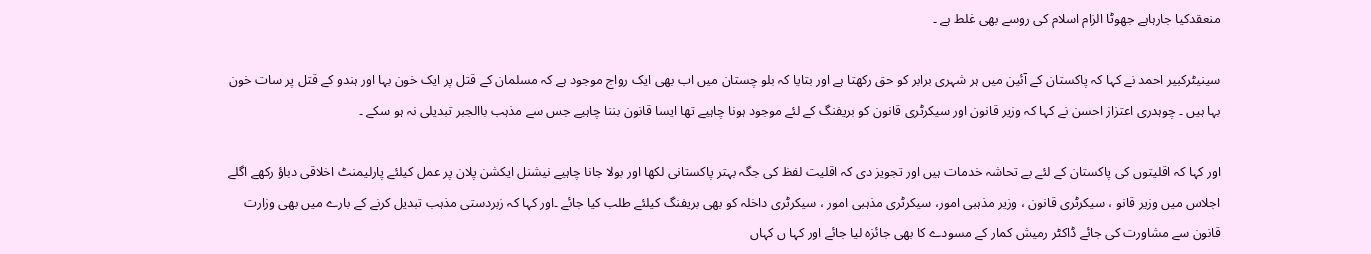منعقدکیا جارہاہے جھوٹا الزام اسلام کی روسے بھی غلط ہے ۔

سینیٹرکبیر احمد نے کہا کہ پاکستان کے آئین میں ہر شہری برابر کو حق رکھتا ہے اور بتایا کہ بلو چستان میں اب بھی ایک رواج موجود ہے کہ مسلمان کے قتل پر ایک خون بہا اور ہندو کے قتل پر سات خون بہا ہیں ۔ چوہدری اعتزاز احسن نے کہا کہ وزیر قانون اور سیکرٹری قانون کو بریفنگ کے لئے موجود ہونا چاہیے تھا ایسا قانون بننا چاہیے جس سے مذہب باالجبر تبدیلی نہ ہو سکے ۔

اور کہا کہ اقلیتوں کی پاکستان کے لئے بے تحاشہ خدمات ہیں اور تجویز دی کہ اقلیت لفظ کی جگہ بہتر پاکستانی لکھا اور بولا جانا چاہیے نیشنل ایکشن پلان پر عمل کیلئے پارلیمنٹ اخلاقی دباؤ رکھے اگلے اجلاس میں وزیر قانو ، سیکرٹری قانون ، وزیر مذہبی امور، سیکرٹری مذہبی امور ، سیکرٹری داخلہ کو بھی بریفنگ کیلئے طلب کیا جائے ۔اور کہا کہ زبردستی مذہب تبدیل کرنے کے بارے میں بھی وزارت قانون سے مشاورت کی جائے ڈاکٹر رمیش کمار کے مسودے کا بھی جائزہ لیا جائے اور کہا ں کہاں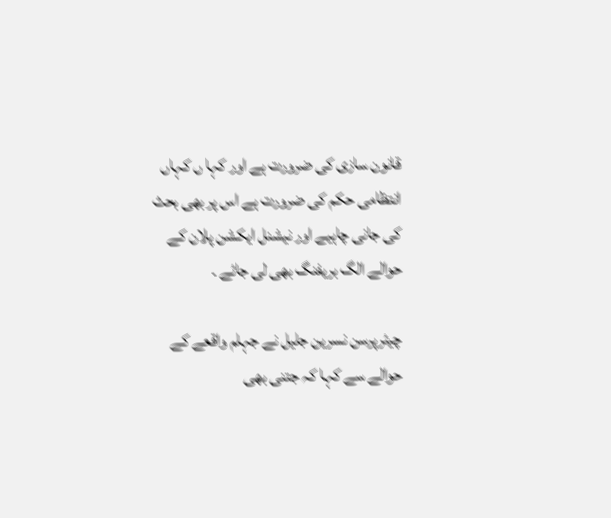قانون سازی کی ضرورت ہے اور کہا ں کہاں انتظامی حکم کی ضرورت ہے اس پر بھی بحث کی جانی چاہیے اور نیشنل ایکشن پلان کے حوالے الگ بریفنگ بھی لی جائے ۔

چیئرپرسن نسرین جلیل نے جہلم واقعے کے حوالے سے کہا کہ جتنی بھی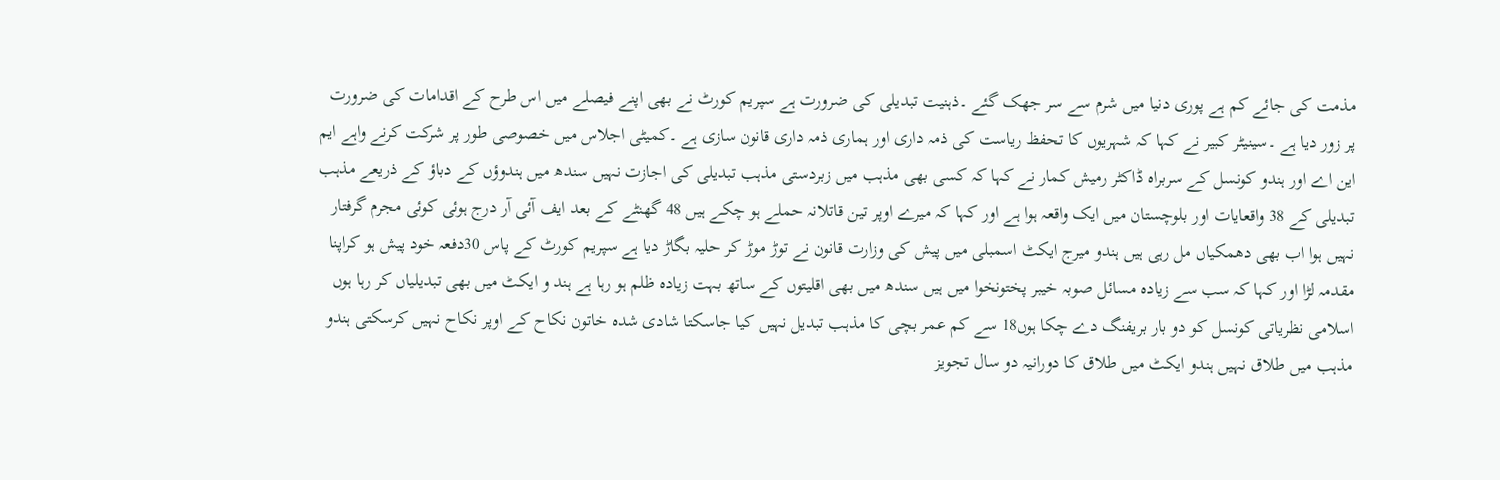مذمت کی جائے کم ہے پوری دنیا میں شرم سے سر جھک گئے ۔ذہنیت تبدیلی کی ضرورت ہے سپریم کورٹ نے بھی اپنے فیصلے میں اس طرح کے اقدامات کی ضرورت پر زور دیا ہے ۔سینیٹر کبیر نے کہا کہ شہریوں کا تحفظ ریاست کی ذمہ داری اور ہماری ذمہ داری قانون سازی ہے ۔کمیٹی اجلاس میں خصوصی طور پر شرکت کرنے واہے ایم این اے اور ہندو کونسل کے سربراہ ڈاکٹر رمیش کمار نے کہا کہ کسی بھی مذہب میں زبردستی مذہب تبدیلی کی اجازت نہیں سندھ میں ہندوؤں کے دباؤ کے ذریعے مذہب تبدیلی کے 38 واقعایات اور بلوچستان میں ایک واقعہ ہوا ہے اور کہا کہ میرے اوپر تین قاتلانہ حملے ہو چکے ہیں 48 گھنٹے کے بعد ایف آئی آر درج ہوئی کوئی مجرم گرفتار نہیں ہوا اب بھی دھمکیاں مل رہی ہیں ہندو میرج ایکٹ اسمبلی میں پیش کی وزارت قانون نے توڑ موڑ کر حلیہ بگاڑ دیا ہے سپریم کورٹ کے پاس 30دفعہ خود پیش ہو کراپنا مقدمہ لڑا اور کہا کہ سب سے زیادہ مسائل صوبہ خیبر پختونخوا میں ہیں سندھ میں بھی اقلیتوں کے ساتھ بہت زیادہ ظلم ہو رہا ہے ہند و ایکٹ میں بھی تبدیلیاں کر رہا ہوں اسلامی نظریاتی کونسل کو دو بار بریفنگ دے چکا ہوں18 سے کم عمر بچی کا مذہب تبدیل نہیں کیا جاسکتا شادی شدہ خاتون نکاح کے اوپر نکاح نہیں کرسکتی ہندو مذہب میں طلاق نہیں ہندو ایکٹ میں طلاق کا دورانیہ دو سال تجویز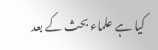کیا ہے علماء بحث کے بعد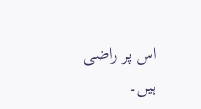اس پر راضی ہیں۔